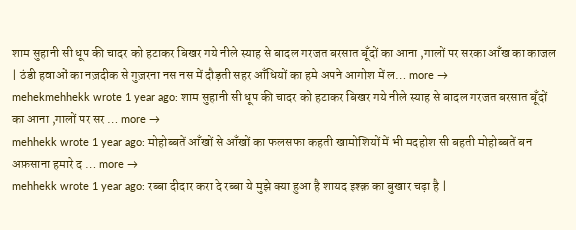शाम सुहानी सी धूप की चादर को हटाकर बिखर गये नीले स्याह से बादल गरजत बरसात बूँदों का आना ,गालों पर सरका आँख का काजल | ठंडी हवाओं का नज़दीक से गुज़रना नस नस में दौड़ती सहर आँधियों का हमे अपने आगोश में ल… more →
mehekmehhekk wrote 1 year ago: शाम सुहानी सी धूप की चादर को हटाकर बिखर गये नीले स्याह से बादल गरजत बरसात बूँदों का आना ,गालों पर सर … more →
mehhekk wrote 1 year ago: मोहोब्बतें आँखों से आँखों का फलसफा कहती खामोशियों में भी मदहोश सी बहती मोहोब्बतें बन अफ़साना हमारे द … more →
mehhekk wrote 1 year ago: रब्बा दीदार करा दे रब्बा ये मुझे क्या हुआ है शायद इश्क़ का बुखार चढ़ा है |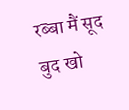रब्बा मैं सूद बुद खो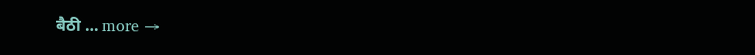बैठी … more →